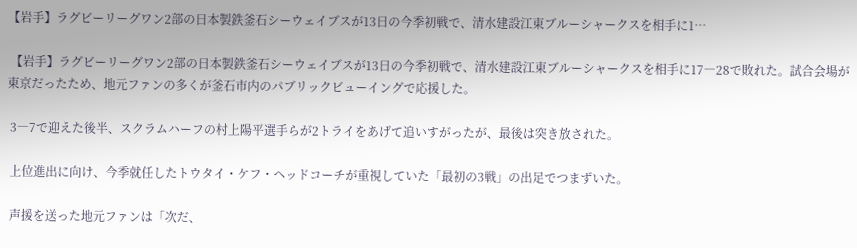【岩手】ラグビーリーグワン2部の日本製鉄釜石シーウェイブスが13日の今季初戦で、清水建設江東ブルーシャークスを相手に1…

 【岩手】ラグビーリーグワン2部の日本製鉄釜石シーウェイブスが13日の今季初戦で、清水建設江東ブルーシャークスを相手に17―28で敗れた。試合会場が東京だったため、地元ファンの多くが釜石市内のパブリックビューイングで応援した。

 3―7で迎えた後半、スクラムハーフの村上陽平選手らが2トライをあげて追いすがったが、最後は突き放された。

 上位進出に向け、今季就任したトウタイ・ケフ・ヘッドコーチが重視していた「最初の3戦」の出足でつまずいた。

 声援を送った地元ファンは「次だ、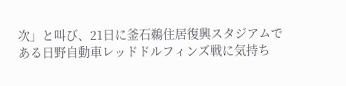次」と叫び、21日に釜石鵜住居復興スタジアムである日野自動車レッドドルフィンズ戦に気持ち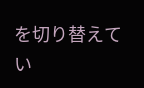を切り替えてい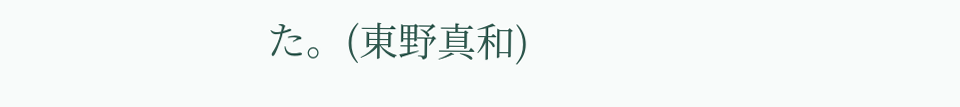た。(東野真和)